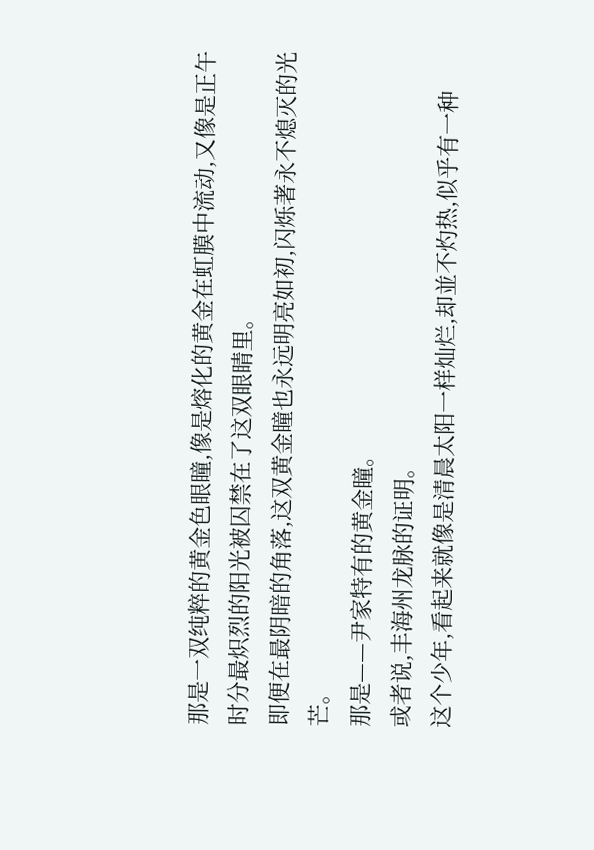那是一双纯粹的黄金色眼瞳,像是熔化的黄金在虹膜中流动,又像是正午时分最炽烈的阳光被囚禁在了这双眼睛里。
即便在最阴暗的角落,这双黄金瞳也永远明亮如初,闪烁著永不熄灭的光芒。
那是——尹家特有的黄金瞳。
或者说,丰海州龙脉的证明。
这个少年,看起来就像是清晨太阳一样灿烂,却並不灼热,似乎有一种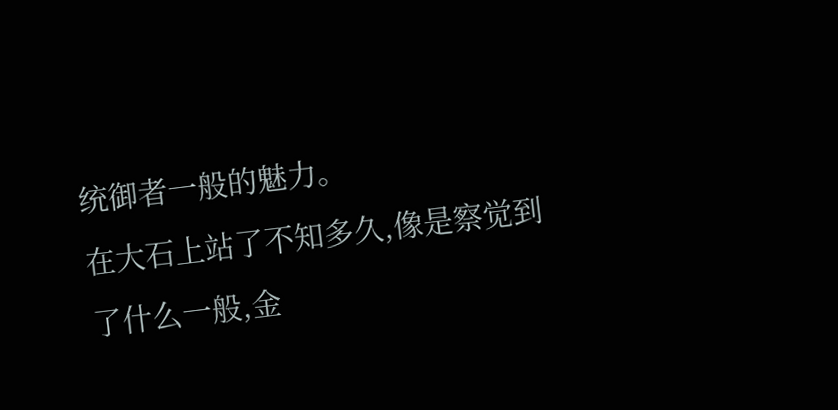统御者一般的魅力。
在大石上站了不知多久,像是察觉到了什么一般,金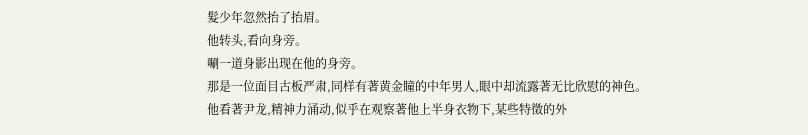髮少年忽然抬了抬眉。
他转头,看向身旁。
唰一道身影出现在他的身旁。
那是一位面目古板严肃,同样有著黄金瞳的中年男人,眼中却流露著无比欣慰的神色。
他看著尹龙,精神力涌动,似乎在观察著他上半身衣物下,某些特徵的外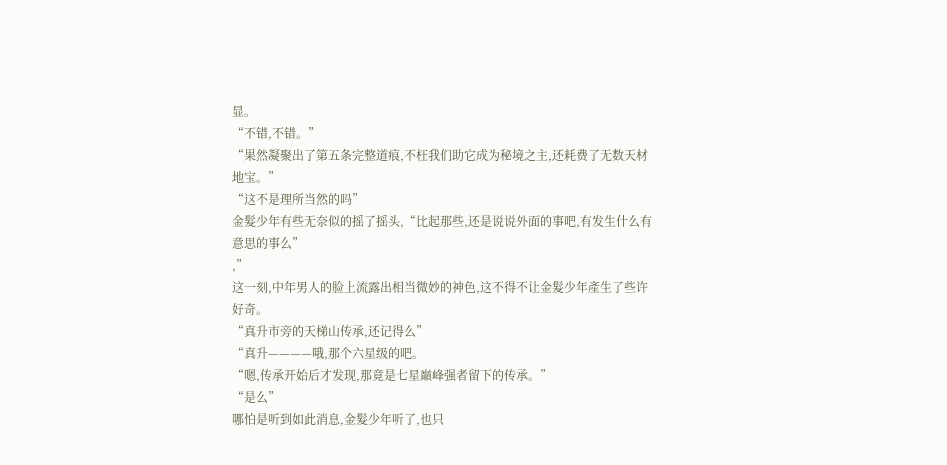显。
“不错,不错。”
“果然凝聚出了第五条完整道痕,不枉我们助它成为秘境之主,还耗费了无数天材地宝。”
“这不是理所当然的吗”
金髮少年有些无奈似的摇了摇头,“比起那些,还是说说外面的事吧,有发生什么有意思的事么”
,”
这一刻,中年男人的脸上流露出相当微妙的神色,这不得不让金髮少年產生了些许好奇。
“真升市旁的天梯山传承,还记得么”
“真升————哦,那个六星级的吧。
“嗯,传承开始后才发现,那竟是七星巔峰强者留下的传承。”
“是么”
哪怕是听到如此消息,金髮少年听了,也只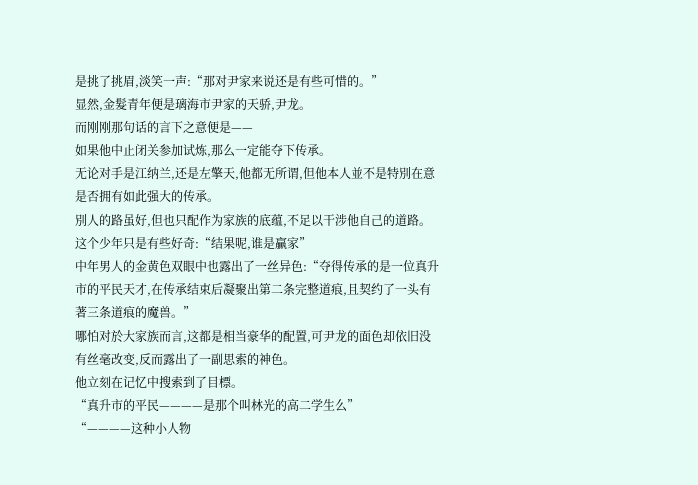是挑了挑眉,淡笑一声:“那对尹家来说还是有些可惜的。”
显然,金髮青年便是璃海市尹家的天骄,尹龙。
而刚刚那句话的言下之意便是——
如果他中止闭关参加试炼,那么一定能夺下传承。
无论对手是江纳兰,还是左擎天,他都无所谓,但他本人並不是特別在意是否拥有如此强大的传承。
別人的路虽好,但也只配作为家族的底蕴,不足以干涉他自己的道路。
这个少年只是有些好奇:“结果呢,谁是贏家”
中年男人的金黄色双眼中也露出了一丝异色:“夺得传承的是一位真升市的平民天才,在传承结束后凝聚出第二条完整道痕,且契约了一头有著三条道痕的魔兽。”
哪怕对於大家族而言,这都是相当豪华的配置,可尹龙的面色却依旧没有丝毫改变,反而露出了一副思索的神色。
他立刻在记忆中搜索到了目標。
“真升市的平民————是那个叫林光的高二学生么”
“————这种小人物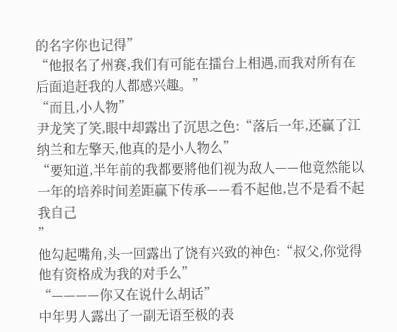的名字你也记得”
“他报名了州赛,我们有可能在擂台上相遇,而我对所有在后面追赶我的人都感兴趣。”
“而且,小人物”
尹龙笑了笑,眼中却露出了沉思之色:“落后一年,还贏了江纳兰和左擎天,他真的是小人物么”
“要知道,半年前的我都要將他们视为敌人——他竟然能以一年的培养时间差距贏下传承——看不起他,岂不是看不起我自己
”
他勾起嘴角,头一回露出了饶有兴致的神色:“叔父,你觉得他有资格成为我的对手么”
“————你又在说什么胡话”
中年男人露出了一副无语至极的表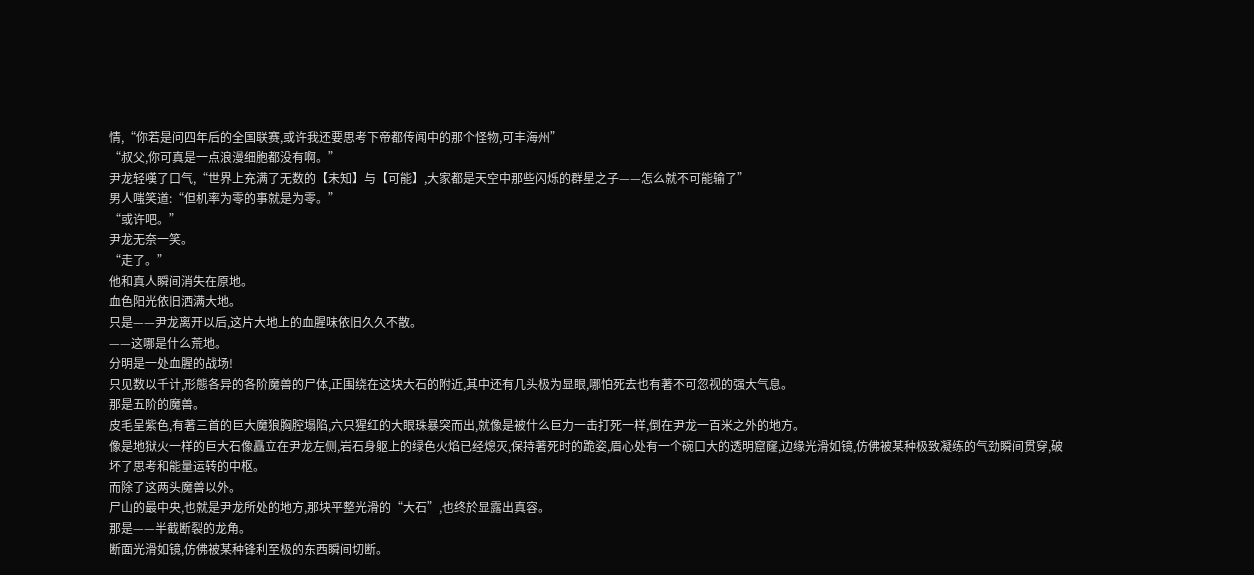情,“你若是问四年后的全国联赛,或许我还要思考下帝都传闻中的那个怪物,可丰海州”
“叔父,你可真是一点浪漫细胞都没有啊。”
尹龙轻嘆了口气,“世界上充满了无数的【未知】与【可能】,大家都是天空中那些闪烁的群星之子——怎么就不可能输了”
男人嗤笑道:“但机率为零的事就是为零。”
“或许吧。”
尹龙无奈一笑。
“走了。”
他和真人瞬间消失在原地。
血色阳光依旧洒满大地。
只是——尹龙离开以后,这片大地上的血腥味依旧久久不散。
——这哪是什么荒地。
分明是一处血腥的战场!
只见数以千计,形態各异的各阶魔兽的尸体,正围绕在这块大石的附近,其中还有几头极为显眼,哪怕死去也有著不可忽视的强大气息。
那是五阶的魔兽。
皮毛呈紫色,有著三首的巨大魔狼胸腔塌陷,六只猩红的大眼珠暴突而出,就像是被什么巨力一击打死一样,倒在尹龙一百米之外的地方。
像是地狱火一样的巨大石像矗立在尹龙左侧,岩石身躯上的绿色火焰已经熄灭,保持著死时的跪姿,眉心处有一个碗口大的透明窟窿,边缘光滑如镜,仿佛被某种极致凝练的气劲瞬间贯穿,破坏了思考和能量运转的中枢。
而除了这两头魔兽以外。
尸山的最中央,也就是尹龙所处的地方,那块平整光滑的“大石”,也终於显露出真容。
那是——半截断裂的龙角。
断面光滑如镜,仿佛被某种锋利至极的东西瞬间切断。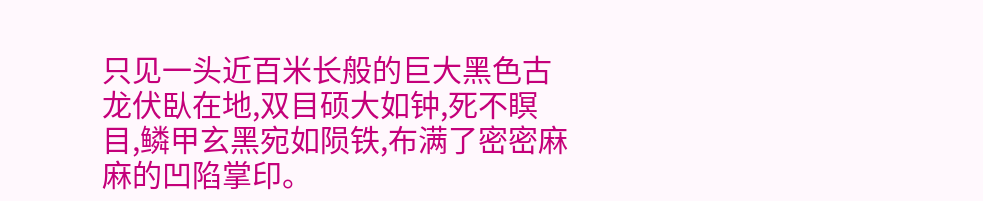只见一头近百米长般的巨大黑色古龙伏臥在地,双目硕大如钟,死不瞑目,鳞甲玄黑宛如陨铁,布满了密密麻麻的凹陷掌印。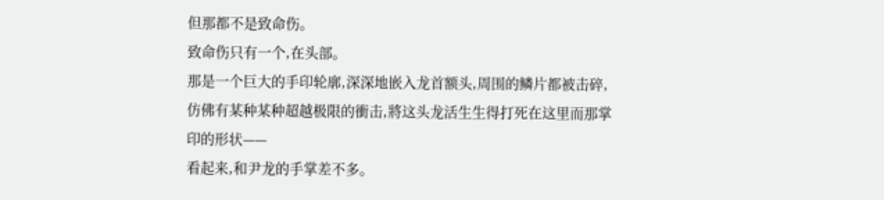但那都不是致命伤。
致命伤只有一个,在头部。
那是一个巨大的手印轮廓,深深地嵌入龙首额头,周围的鳞片都被击碎,仿佛有某种某种超越极限的衝击,將这头龙活生生得打死在这里而那掌印的形状——
看起来,和尹龙的手掌差不多。